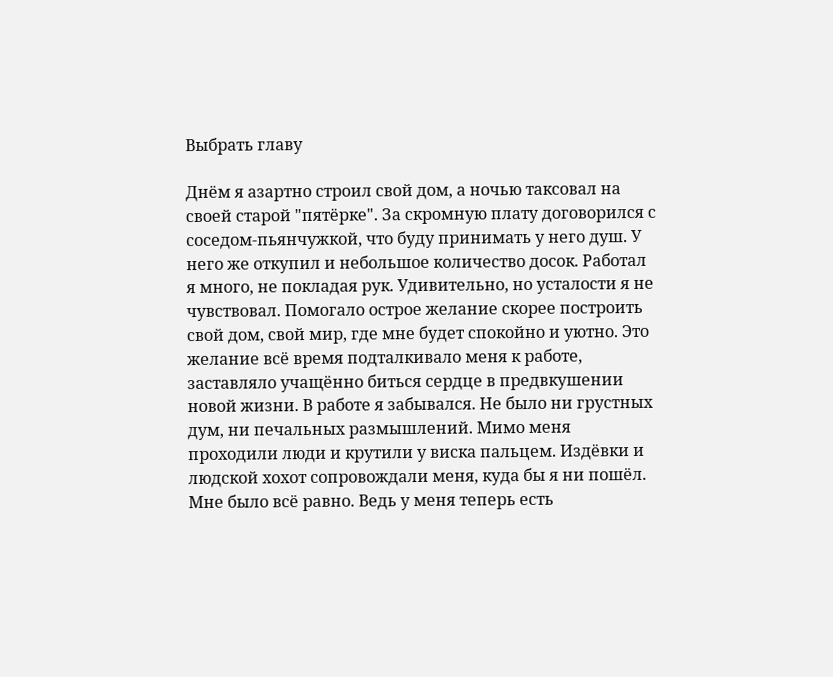Выбрать главу

Днём я азартно строил свой дом, а ночью таксовал на своей старой "пятёрке". За скромную плату договорился с соседом-пьянчужкой, что буду принимать у него душ. У него же откупил и небольшое количество досок. Работал я много, не покладая рук. Удивительно, но усталости я не чувствовал. Помогало острое желание скорее построить свой дом, свой мир, где мне будет спокойно и уютно. Это желание всё время подталкивало меня к работе, заставляло учащённо биться сердце в предвкушении новой жизни. В работе я забывался. Не было ни грустных дум, ни печальных размышлений. Мимо меня проходили люди и крутили у виска пальцем. Издёвки и людской хохот сопровождали меня, куда бы я ни пошёл. Мне было всё равно. Ведь у меня теперь есть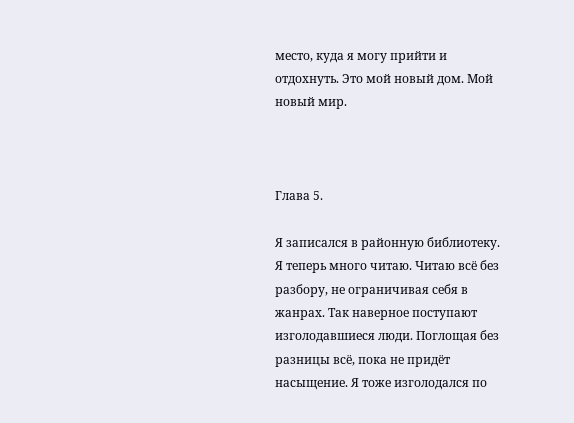место, куда я могу прийти и отдохнуть. Это мой новый дом. Мой новый мир.



Глава 5.

Я записался в районную библиотеку. Я теперь много читаю. Читаю всё без разбору, не ограничивая себя в жанрах. Так наверное поступают изголодавшиеся люди. Поглощая без разницы всё, пока не придёт насыщение. Я тоже изголодался по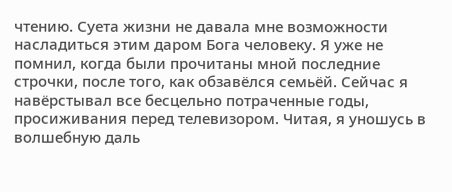чтению. Суета жизни не давала мне возможности насладиться этим даром Бога человеку. Я уже не помнил, когда были прочитаны мной последние строчки, после того, как обзавёлся семьёй. Сейчас я навёрстывал все бесцельно потраченные годы, просиживания перед телевизором. Читая, я уношусь в волшебную даль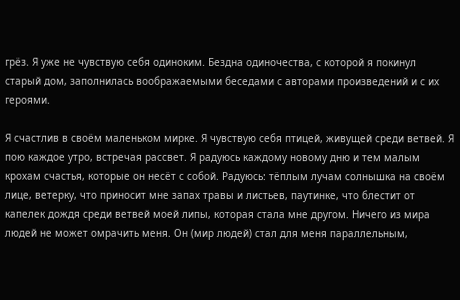грёз. Я уже не чувствую себя одиноким. Бездна одиночества, с которой я покинул старый дом, заполнилась воображаемыми беседами с авторами произведений и с их героями.

Я счастлив в своём маленьком мирке. Я чувствую себя птицей, живущей среди ветвей. Я пою каждое утро, встречая рассвет. Я радуюсь каждому новому дню и тем малым крохам счастья, которые он несёт с собой. Радуюсь: тёплым лучам солнышка на своём лице, ветерку, что приносит мне запах травы и листьев, паутинке, что блестит от капелек дождя среди ветвей моей липы, которая стала мне другом. Ничего из мира людей не может омрачить меня. Он (мир людей) стал для меня параллельным,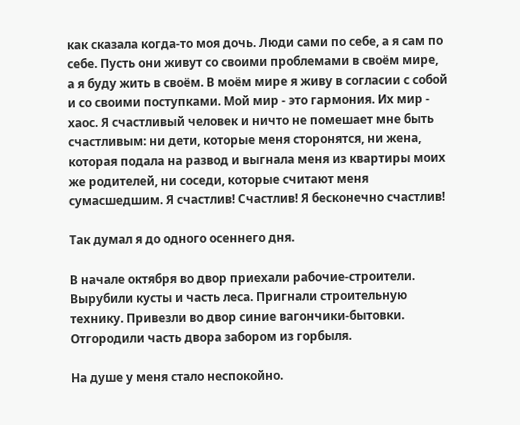как сказала когда-то моя дочь. Люди сами по себе, а я сам по себе. Пусть они живут со своими проблемами в своём мире, а я буду жить в своём. В моём мире я живу в согласии с собой и со своими поступками. Мой мир - это гармония. Их мир - хаос. Я счастливый человек и ничто не помешает мне быть счастливым: ни дети, которые меня сторонятся, ни жена, которая подала на развод и выгнала меня из квартиры моих же родителей, ни соседи, которые считают меня сумасшедшим. Я счастлив! Счастлив! Я бесконечно счастлив!

Так думал я до одного осеннего дня.

В начале октября во двор приехали рабочие-строители. Вырубили кусты и часть леса. Пригнали строительную технику. Привезли во двор синие вагончики-бытовки. Отгородили часть двора забором из горбыля.

На душе у меня стало неспокойно.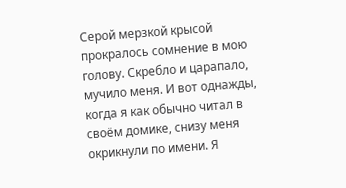Серой мерзкой крысой прокралось сомнение в мою голову. Скребло и царапало, мучило меня. И вот однажды, когда я как обычно читал в своём домике, снизу меня окрикнули по имени. Я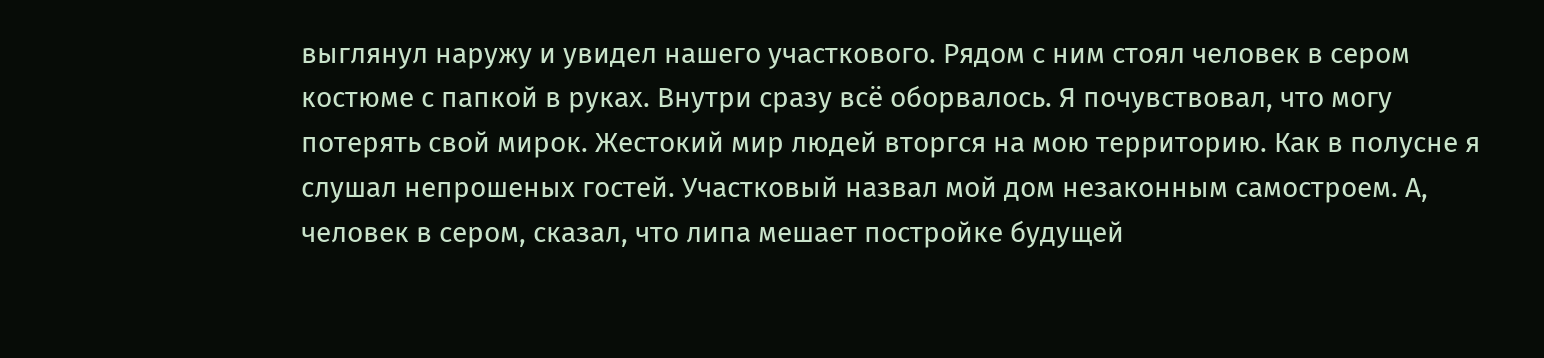выглянул наружу и увидел нашего участкового. Рядом с ним стоял человек в сером костюме с папкой в руках. Внутри сразу всё оборвалось. Я почувствовал, что могу потерять свой мирок. Жестокий мир людей вторгся на мою территорию. Как в полусне я слушал непрошеных гостей. Участковый назвал мой дом незаконным самостроем. А, человек в сером, сказал, что липа мешает постройке будущей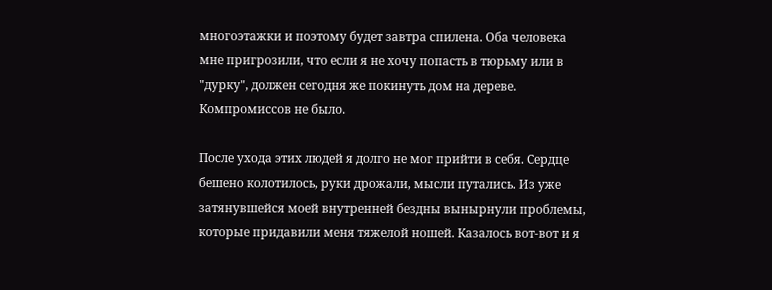многоэтажки и поэтому будет завтра спилена. Оба человека мне пригрозили, что если я не хочу попасть в тюрьму или в "дурку", должен сегодня же покинуть дом на дереве. Компромиссов не было.

После ухода этих людей я долго не мог прийти в себя. Сердце бешено колотилось, руки дрожали, мысли путались. Из уже затянувшейся моей внутренней бездны вынырнули проблемы, которые придавили меня тяжелой ношей. Казалось вот-вот и я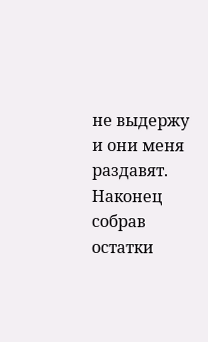не выдержу и они меня раздавят. Наконец собрав остатки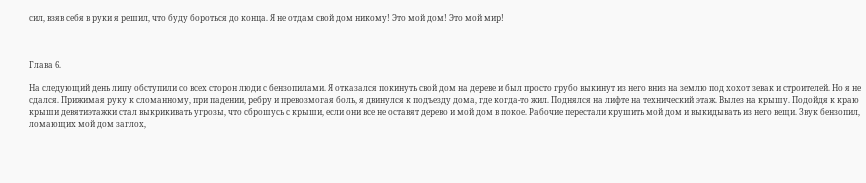сил, взяв себя в руки я решил, что буду бороться до конца. Я не отдам свой дом никому! Это мой дом! Это мой мир!



Глава 6.

На следующий день липу обступили со всех сторон люди с бензопилами. Я отказался покинуть свой дом на дереве и был просто грубо выкинут из него вниз на землю под хохот зевак и строителей. Но я не сдался. Прижимая руку к сломанному, при падении, ребру и превозмогая боль, я двинулся к подъезду дома, где когда-то жил. Поднялся на лифте на технический этаж. Вылез на крышу. Подойдя к краю крыши девятиэтажки стал выкрикивать угрозы, что сброшусь с крыши, если они все не оставят дерево и мой дом в покое. Рабочие перестали крушить мой дом и выкидывать из него вещи. Звук бензопил, ломающих мой дом заглох,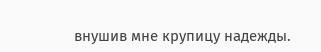внушив мне крупицу надежды.